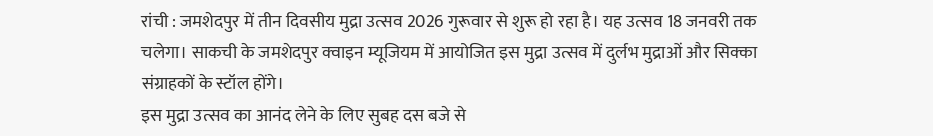रांची : जमशेदपुर में तीन दिवसीय मुद्रा उत्सव 2026 गुरूवार से शुरू हो रहा है। यह उत्सव 18 जनवरी तक चलेगा। साकची के जमशेदपुर क्वाइन म्यूजियम में आयोजित इस मुद्रा उत्सव में दुर्लभ मुद्राओं और सिक्का संग्राहकों के स्टॉल होंगे।
इस मुद्रा उत्सव का आनंद लेने के लिए सुबह दस बजे से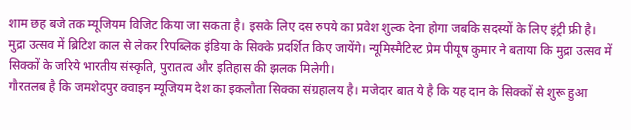शाम छह बजे तक म्यूजियम विजिट किया जा सकता है। इसके लिए दस रुपये का प्रवेश शुल्क देना होगा जबकि सदस्यों के लिए इंट्री फ्री है।
मुद्रा उत्सव में ब्रिटिश काल से लेकर रिपब्लिक इंडिया के सिक्के प्रदर्शित किए जायेंगे। न्यूमिस्मैटिस्ट प्रेम पीयूष कुमार ने बताया कि मुद्रा उत्सव में सिक्कों के जरिये भारतीय संस्कृति, पुरातत्व और इतिहास की झलक मिलेगी।
गौरतलब है कि जमशेदपुर क्वाइन म्यूजियम देश का इकलौता सिक्का संग्रहालय है। मजेदार बात ये है कि यह दान के सिक्कों से शुरू हुआ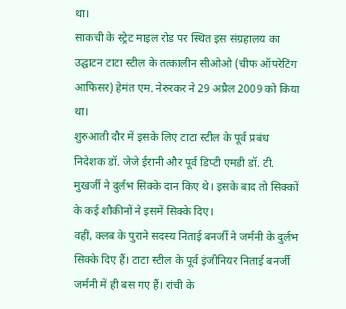था।
साकची के स्ट्रेट माइल रोड पर स्थित इस संग्रहालय का उद्घाटन टाटा स्टील के तत्कालीन सीओओ (चीफ ऑपरेटिंग आफिसर) हेमंत एम. नेरुरकर ने 29 अप्रैल 2009 को किया था।
शुरुआती दौर में इसके लिए टाटा स्टील के पूर्व प्रबंध निदेशक डॉ. जेजे ईरानी और पूर्व डिप्टी एमडी डॉ. टी. मुखर्जी ने दुर्लभ सिक्के दान किए थे। इसके बाद तो सिक्कों के कई शौकीनों ने इसमें सिक्के दिए।
वहीं, क्लब के पुराने सदस्य निताई बनर्जी ने जर्मनी के दुर्लभ सिक्के दिए हैं। टाटा स्टील के पूर्व इंजीनियर निताई बनर्जी जर्मनी में ही बस गए हैं। रांची के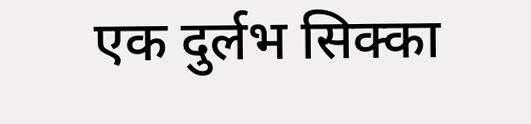एक दुर्लभ सिक्का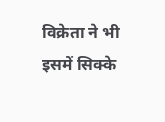विक्रेता ने भी इसमें सिक्के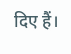दिए हैं।